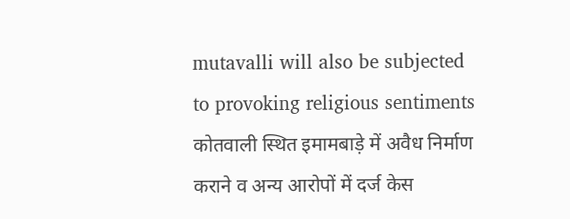mutavalli will also be subjected to provoking religious sentiments
कोतवाली स्थित इमामबाड़े में अवैध निर्माण कराने व अन्य आरोपों में दर्ज केस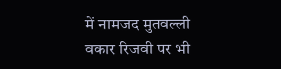में नामजद मुतवल्ली वकार रिजवी पर भी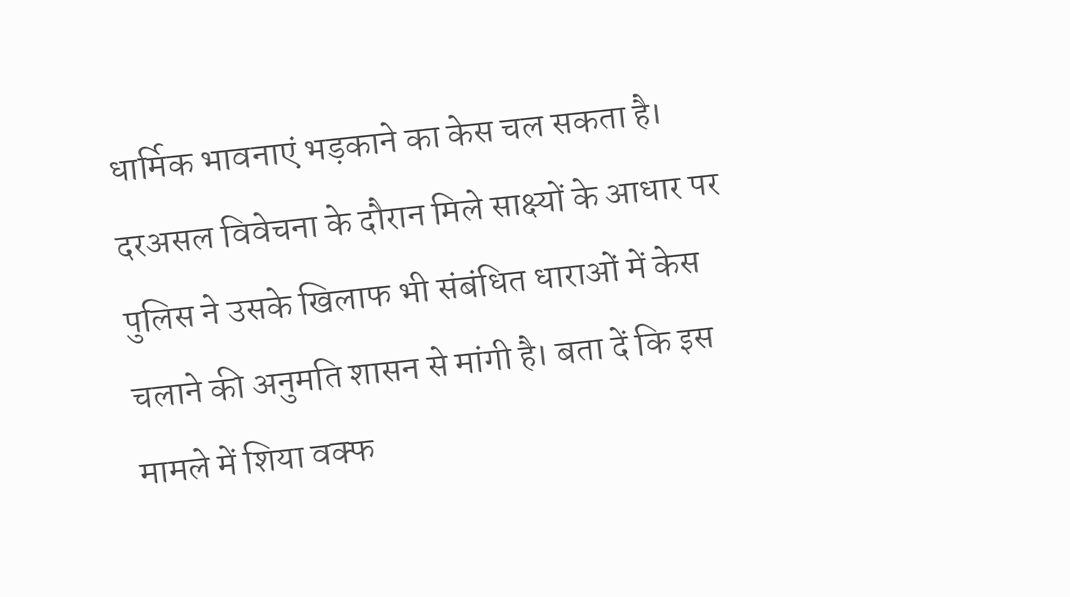धार्मिक भावनाएं भड़काने का केस चल सकता है। दरअसल विवेचना के दौरान मिले साक्ष्यों के आधार पर पुलिस ने उसके खिलाफ भी संबंधित धाराओं में केस चलाने की अनुमति शासन से मांगी है। बता दें कि इस मामले में शिया वक्फ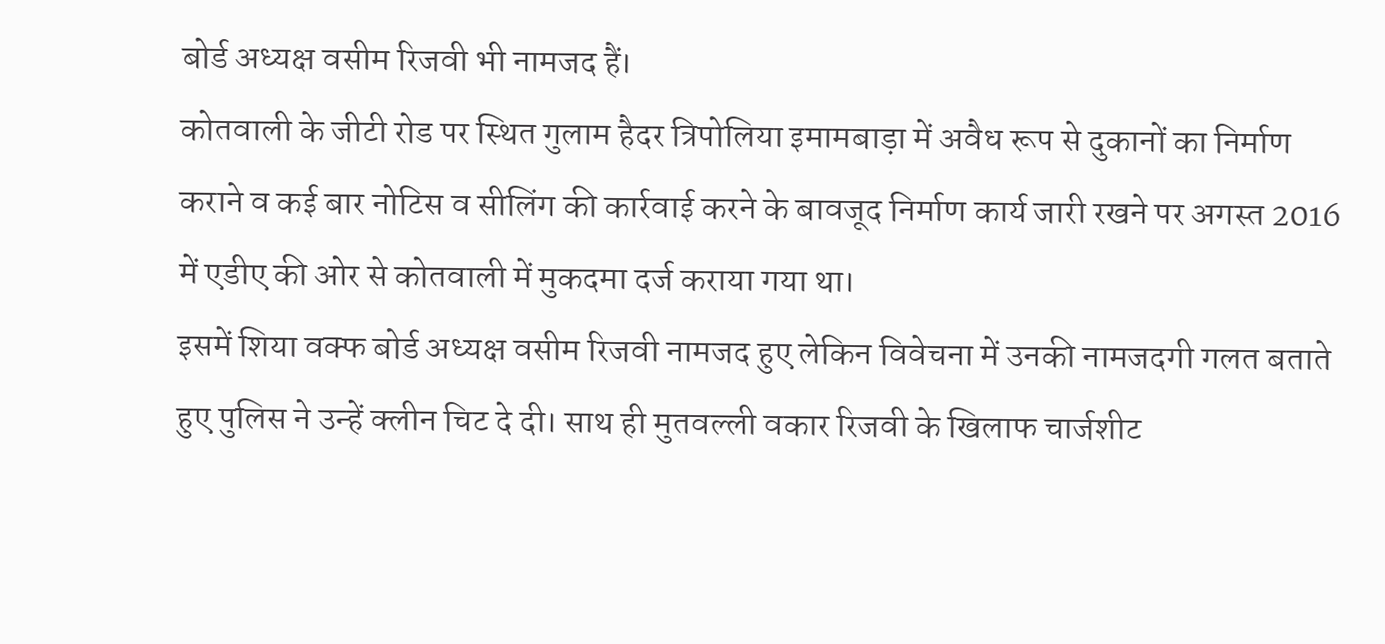बोर्ड अध्यक्ष वसीम रिजवी भी नामजद हैं।
कोतवाली के जीटी रोड पर स्थित गुलाम हैदर त्रिपोलिया इमामबाड़ा में अवैध रूप से दुकानों का निर्माण कराने व कई बार नोटिस व सीलिंग की कार्रवाई करने के बावजूद निर्माण कार्य जारी रखने पर अगस्त 2016 में एडीए की ओर से कोतवाली में मुकदमा दर्ज कराया गया था।
इसमें शिया वक्फ बोर्ड अध्यक्ष वसीम रिजवी नामजद हुए लेकिन विवेचना में उनकी नामजदगी गलत बताते हुए पुलिस ने उन्हें क्लीन चिट दे दी। साथ ही मुतवल्ली वकार रिजवी के खिलाफ चार्जशीट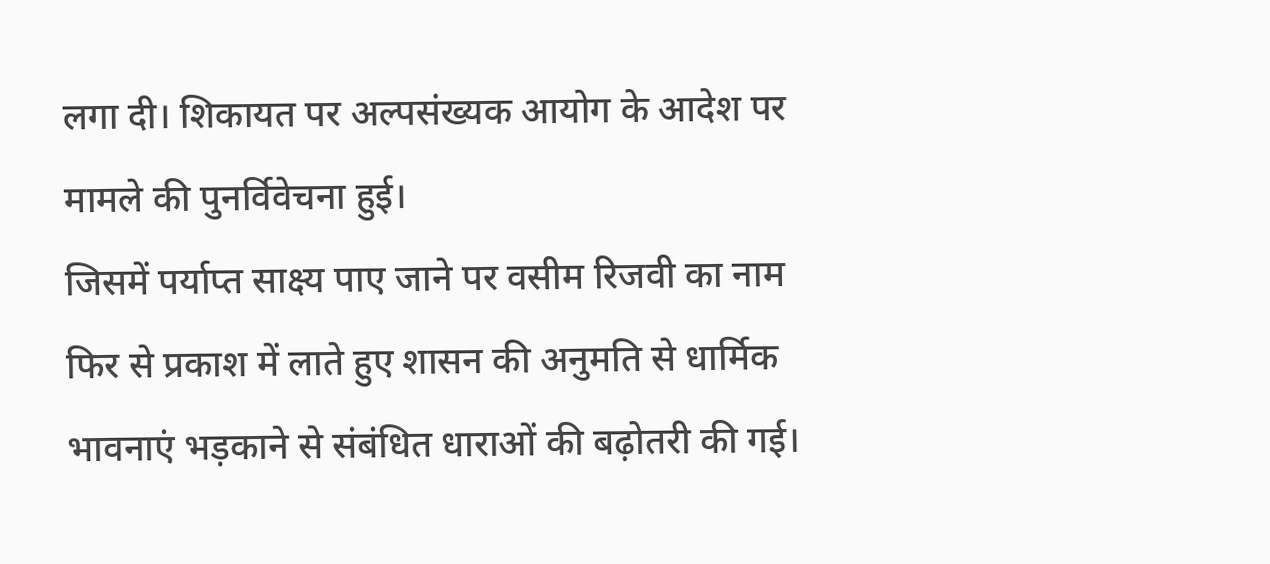लगा दी। शिकायत पर अल्पसंख्यक आयोग के आदेश पर मामले की पुनर्विवेचना हुई।
जिसमें पर्याप्त साक्ष्य पाए जाने पर वसीम रिजवी का नाम फिर से प्रकाश में लाते हुए शासन की अनुमति से धार्मिक भावनाएं भड़काने से संबंधित धाराओं की बढ़ोतरी की गई।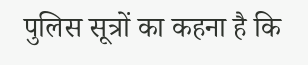पुलिस सूत्रों का कहना है कि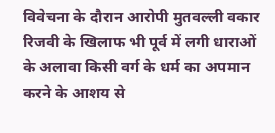विवेचना के दौरान आरोपी मुतवल्ली वकार रिजवी के खिलाफ भी पूर्व में लगी धाराओं के अलावा किसी वर्ग के धर्म का अपमान करने के आशय से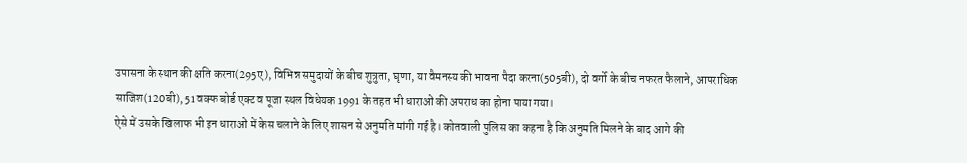उपासना के स्थान की क्षति करना(295ए), विभिन्न समुदायों के बीच शुत्रुता, घृणा, या वैमनस्य की भावना पैदा करना(505बी), दो वर्गो के बीच नफरत फैलाने, आपराधिक साजिश(120बी), 51 वक्फ बोर्ड एक्ट व पूजा स्थल विधेयक 1991 के तहत भी धाराओं की अपराध का होना पाया गया।
ऐसे में उसके खिलाफ भी इन धाराओं में केस चलाने के लिए शासन से अनुमति मांगी गई है। कोतवाली पुलिस का कहना है कि अनुमति मिलने के बाद आगे की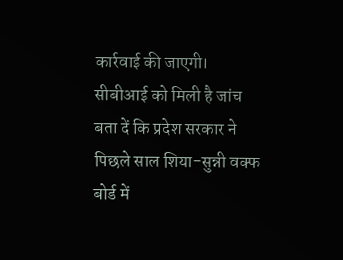कार्रवाई की जाएगी।
सीबीआई को मिली है जांच
बता दें कि प्रदेश सरकार ने पिछले साल शिया-सुन्नी वक्फ बोर्ड में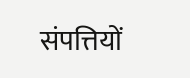संपत्तियों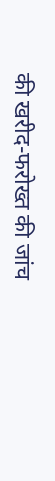की खरीद-फरोख्त की जांच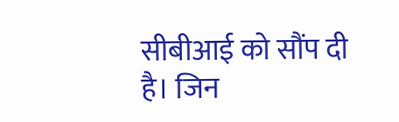सीबीआई को सौंप दी है। जिन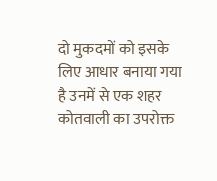दो मुकदमों को इसके लिए आधार बनाया गया है उनमें से एक शहर कोतवाली का उपरोक्त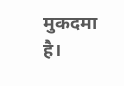मुकदमा है।